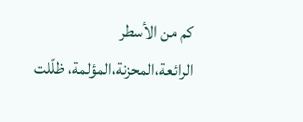كم من الأسطر الرائعة،المحزنة،المؤلمة، ظلّلت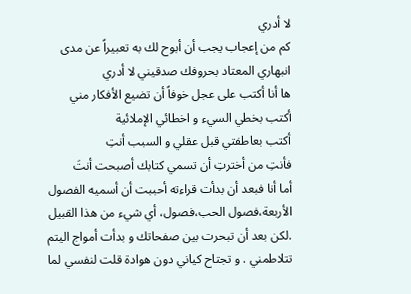لا أدري
كم من إعجاب يجب أن أبوح لك به تعبيراً عن مدى انبهاري المعتاد بحروفك صدقيني لا أدري
ها أنا أكتب على عجل خوفاً أن تضيع الأفكار مني
أكتب بخطي السيء و اخطائي الإملائية
أكتب بعاطفتي قبل عقلي و السبب أنتِ
فأنتِ من أخترتِ أن تسمي كتابك أصبحت أنتَ
أما أنا فبعد أن بدأت قراءته أحببت أن أسميه الفصول الأربعة،فصول الحب،فصول، أي شيء من هذا القبيل .لكن بعد أن تبحرت بين صفحاتك و بدأت أمواج اليتم تتلاطمني . و تجتاح كياني دون هوادة قلت لنفسي لما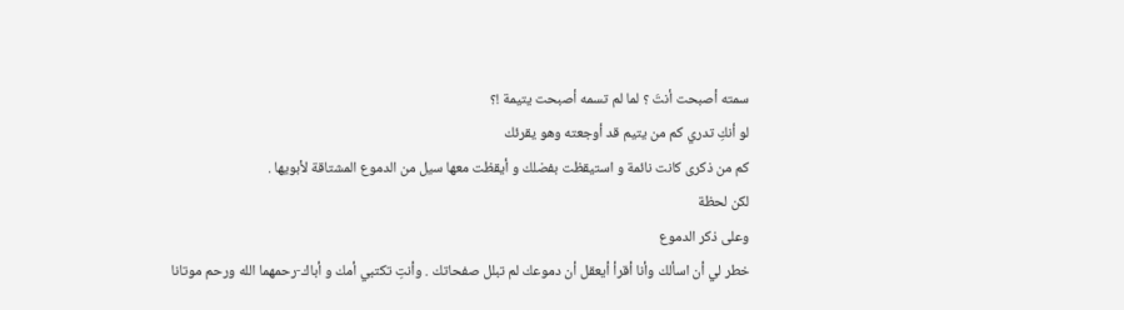سمته أصبحت أنتَ ؟ لما لم تسمه أصبحت يتيمة !؟
لو أنكِ تدري كم من يتيم قد أوجعته وهو يقرئك
كم من ذكرى كانت نائمة و استيقظت بفضلك و أيقظت معها سيل من الدموع المشتاقة لأبويها .
لكن لحظة
وعلى ذكر الدموع
خطر لي أن اسألك وأنا أقرأ أيعقل أن دموعك لم تبلل صفحاتك . وأنتِ تكتبي أمك و أباك-رحمهما الله ورحم موتانا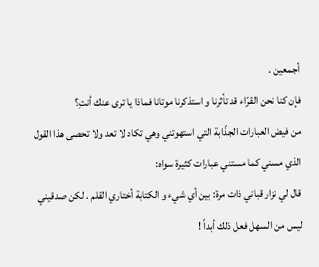أجمعين .
فإن كنا نحن القرّاء قد تأثرنا و استذكرنا موتانا فماذا يا ترى عنك أنتِ؟
من فيض العبارات الجذّابة التي استهوتني وهي تكاد لا تعد ولا تحصى هذا القول الذي مسني كما مستني عبارات كثيرة سواه:
قال لي نزار قباني ذات مرة: بين أي شيء و الكتابة أختاري القلم . لكن صدقيني ليس من السهل فعل ذلك أبداً !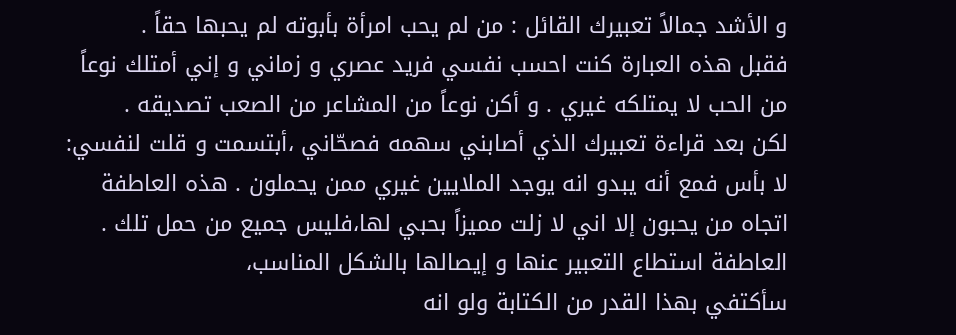و الأشد جمالاً تعبيرك القائل : من لم يحب امرأة بأبوته لم يحبها حقاً .
فقبل هذه العبارة كنت احسب نفسي فريد عصري و زماني و إني أمتلك نوعاً من الحب لا يمتلكه غيري . و أكن نوعاً من المشاعر من الصعب تصديقه .
لكن بعد قراءة تعبيرك الذي أصابني سهمه فصحّاني ،أبتسمت و قلت لنفسي: لا بأس فمع أنه يبدو انه يوجد الملايين غيري ممن يحملون . هذه العاطفة اتجاه من يحبون إلا اني لا زلت مميزاً بحبي لها،فليس جميع من حمل تلك . العاطفة استطاع التعبير عنها و إيصالها بالشكل المناسب،
سأكتفي بهذا القدر من الكتابة ولو انه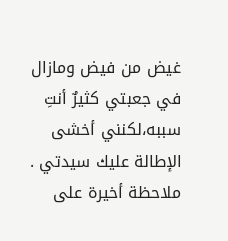غيض من فيض ومازال في جعبتي كثيرٌ أنتِ سببه،لكنني أخشى الإطالة عليك سيدتي .
ملاحظة أخيرة على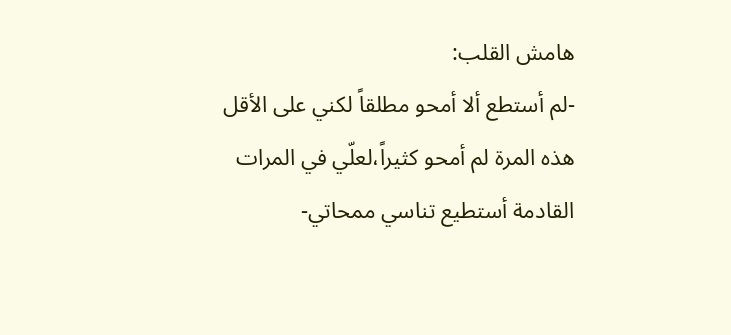هامش القلب:
-لم أستطع ألا أمحو مطلقاً لكني على الأقل هذه المرة لم أمحو كثيراً،لعلّي في المرات القادمة أستطيع تناسي ممحاتي-